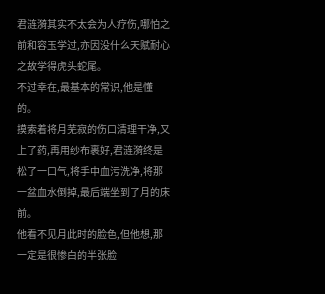君涟漪其实不太会为人疗伤,哪怕之前和容玉学过,亦因没什么天赋耐心之故学得虎头蛇尾。
不过幸在,最基本的常识,他是懂的。
摸索着将月芜寂的伤口清理干净,又上了药,再用纱布裹好,君涟漪终是松了一口气,将手中血污洗净,将那一盆血水倒掉,最后端坐到了月的床前。
他看不见月此时的脸色,但他想,那一定是很惨白的半张脸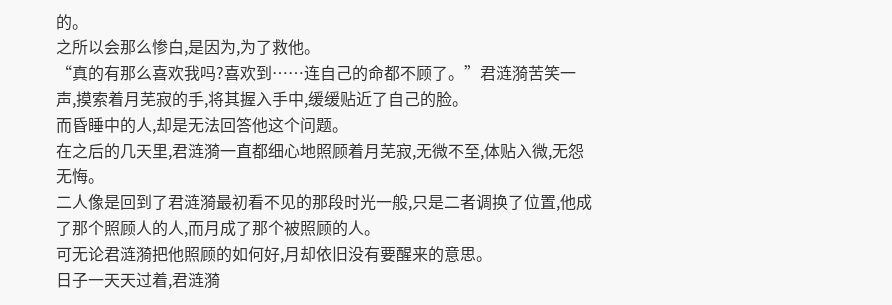的。
之所以会那么惨白,是因为,为了救他。
“真的有那么喜欢我吗?喜欢到……连自己的命都不顾了。”君涟漪苦笑一声,摸索着月芜寂的手,将其握入手中,缓缓贴近了自己的脸。
而昏睡中的人,却是无法回答他这个问题。
在之后的几天里,君涟漪一直都细心地照顾着月芜寂,无微不至,体贴入微,无怨无悔。
二人像是回到了君涟漪最初看不见的那段时光一般,只是二者调换了位置,他成了那个照顾人的人,而月成了那个被照顾的人。
可无论君涟漪把他照顾的如何好,月却依旧没有要醒来的意思。
日子一天天过着,君涟漪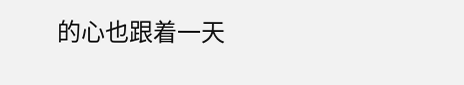的心也跟着一天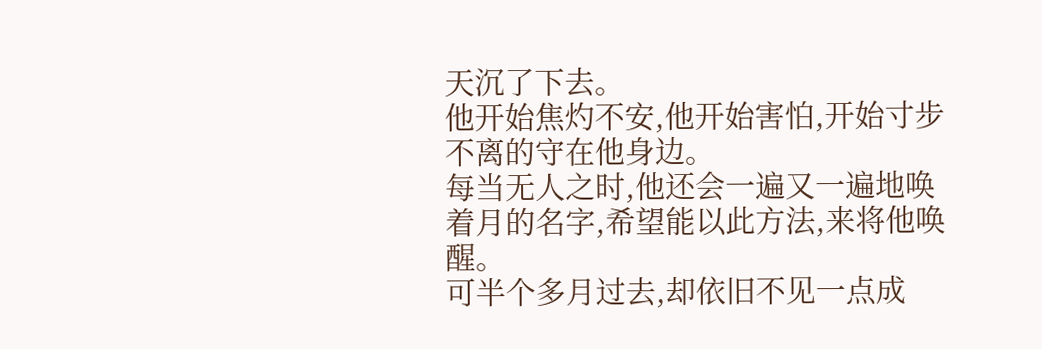天沉了下去。
他开始焦灼不安,他开始害怕,开始寸步不离的守在他身边。
每当无人之时,他还会一遍又一遍地唤着月的名字,希望能以此方法,来将他唤醒。
可半个多月过去,却依旧不见一点成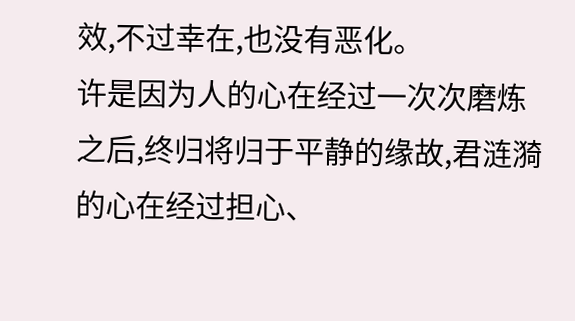效,不过幸在,也没有恶化。
许是因为人的心在经过一次次磨炼之后,终归将归于平静的缘故,君涟漪的心在经过担心、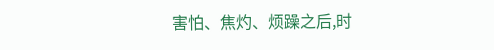害怕、焦灼、烦躁之后,时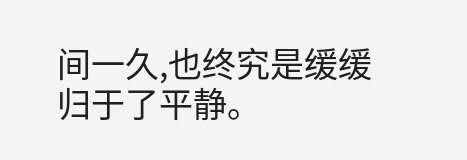间一久,也终究是缓缓归于了平静。